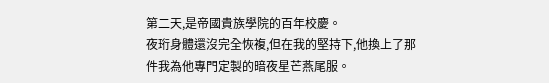第二天,是帝國貴族學院的百年校慶。
夜珩身體還沒完全恢複,但在我的堅持下,他換上了那件我為他專門定製的暗夜星芒燕尾服。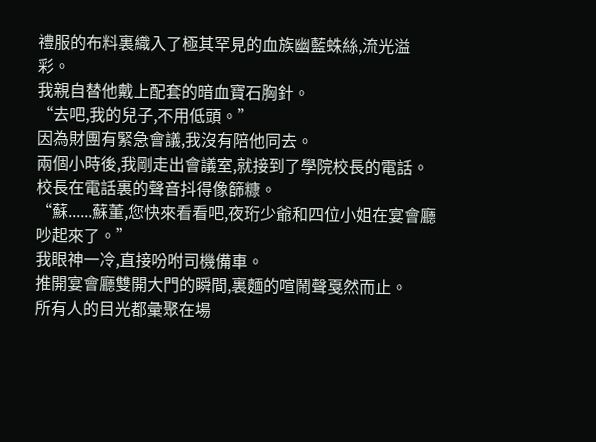禮服的布料裏織入了極其罕見的血族幽藍蛛絲,流光溢彩。
我親自替他戴上配套的暗血寶石胸針。
“去吧,我的兒子,不用低頭。”
因為財團有緊急會議,我沒有陪他同去。
兩個小時後,我剛走出會議室,就接到了學院校長的電話。
校長在電話裏的聲音抖得像篩糠。
“蘇......蘇董,您快來看看吧,夜珩少爺和四位小姐在宴會廳吵起來了。”
我眼神一冷,直接吩咐司機備車。
推開宴會廳雙開大門的瞬間,裏麵的喧鬧聲戛然而止。
所有人的目光都彙聚在場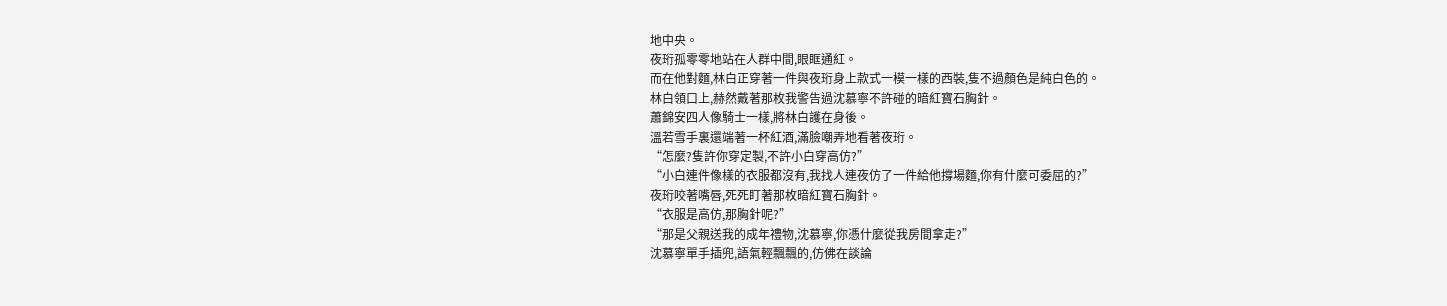地中央。
夜珩孤零零地站在人群中間,眼眶通紅。
而在他對麵,林白正穿著一件與夜珩身上款式一模一樣的西裝,隻不過顏色是純白色的。
林白領口上,赫然戴著那枚我警告過沈慕寧不許碰的暗紅寶石胸針。
蕭錦安四人像騎士一樣,將林白護在身後。
溫若雪手裏還端著一杯紅酒,滿臉嘲弄地看著夜珩。
“怎麼?隻許你穿定製,不許小白穿高仿?”
“小白連件像樣的衣服都沒有,我找人連夜仿了一件給他撐場麵,你有什麼可委屈的?”
夜珩咬著嘴唇,死死盯著那枚暗紅寶石胸針。
“衣服是高仿,那胸針呢?”
“那是父親送我的成年禮物,沈慕寧,你憑什麼從我房間拿走?”
沈慕寧單手插兜,語氣輕飄飄的,仿佛在談論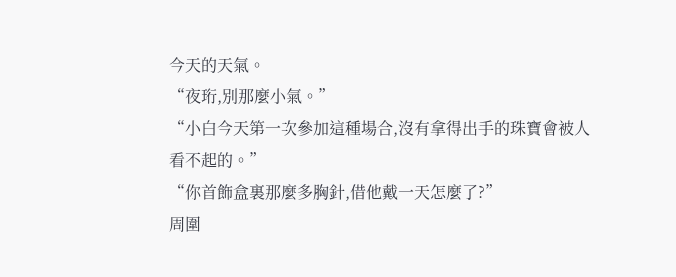今天的天氣。
“夜珩,別那麼小氣。”
“小白今天第一次參加這種場合,沒有拿得出手的珠寶會被人看不起的。”
“你首飾盒裏那麼多胸針,借他戴一天怎麼了?”
周圍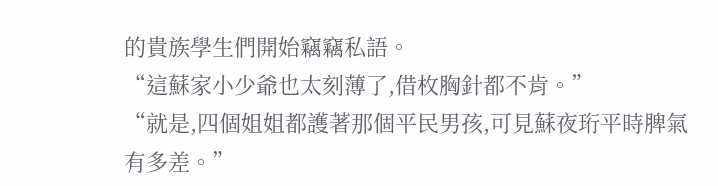的貴族學生們開始竊竊私語。
“這蘇家小少爺也太刻薄了,借枚胸針都不肯。”
“就是,四個姐姐都護著那個平民男孩,可見蘇夜珩平時脾氣有多差。”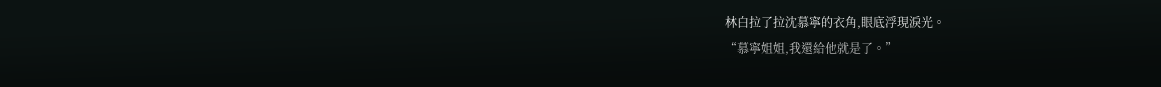林白拉了拉沈慕寧的衣角,眼底浮現淚光。
“慕寧姐姐,我還給他就是了。”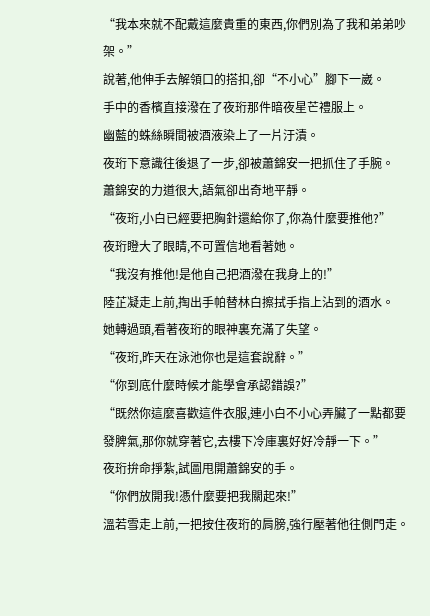“我本來就不配戴這麼貴重的東西,你們別為了我和弟弟吵架。”
說著,他伸手去解領口的搭扣,卻“不小心”腳下一崴。
手中的香檳直接潑在了夜珩那件暗夜星芒禮服上。
幽藍的蛛絲瞬間被酒液染上了一片汙漬。
夜珩下意識往後退了一步,卻被蕭錦安一把抓住了手腕。
蕭錦安的力道很大,語氣卻出奇地平靜。
“夜珩,小白已經要把胸針還給你了,你為什麼要推他?”
夜珩瞪大了眼睛,不可置信地看著她。
“我沒有推他!是他自己把酒潑在我身上的!”
陸芷凝走上前,掏出手帕替林白擦拭手指上沾到的酒水。
她轉過頭,看著夜珩的眼神裏充滿了失望。
“夜珩,昨天在泳池你也是這套說辭。”
“你到底什麼時候才能學會承認錯誤?”
“既然你這麼喜歡這件衣服,連小白不小心弄臟了一點都要發脾氣,那你就穿著它,去樓下冷庫裏好好冷靜一下。”
夜珩拚命掙紮,試圖甩開蕭錦安的手。
“你們放開我!憑什麼要把我關起來!”
溫若雪走上前,一把按住夜珩的肩膀,強行壓著他往側門走。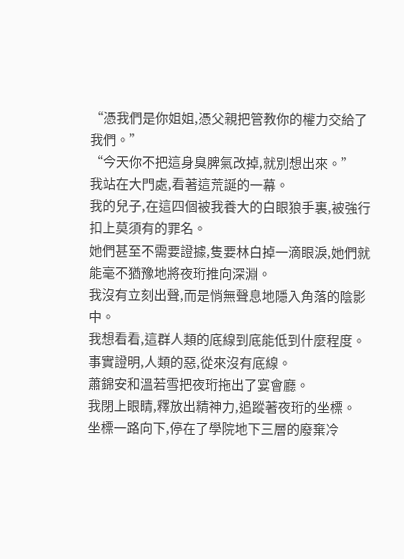“憑我們是你姐姐,憑父親把管教你的權力交給了我們。”
“今天你不把這身臭脾氣改掉,就別想出來。”
我站在大門處,看著這荒誕的一幕。
我的兒子,在這四個被我養大的白眼狼手裏,被強行扣上莫須有的罪名。
她們甚至不需要證據,隻要林白掉一滴眼淚,她們就能毫不猶豫地將夜珩推向深淵。
我沒有立刻出聲,而是悄無聲息地隱入角落的陰影中。
我想看看,這群人類的底線到底能低到什麼程度。
事實證明,人類的惡,從來沒有底線。
蕭錦安和溫若雪把夜珩拖出了宴會廳。
我閉上眼睛,釋放出精神力,追蹤著夜珩的坐標。
坐標一路向下,停在了學院地下三層的廢棄冷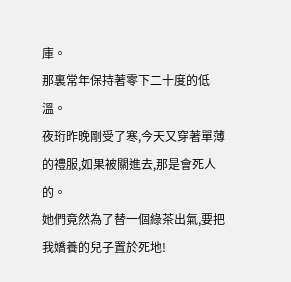庫。
那裏常年保持著零下二十度的低溫。
夜珩昨晚剛受了寒,今天又穿著單薄的禮服,如果被關進去,那是會死人的。
她們竟然為了替一個綠茶出氣,要把我嬌養的兒子置於死地!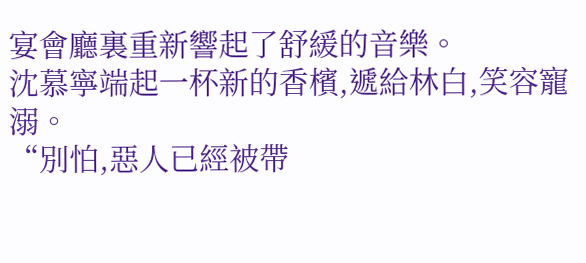宴會廳裏重新響起了舒緩的音樂。
沈慕寧端起一杯新的香檳,遞給林白,笑容寵溺。
“別怕,惡人已經被帶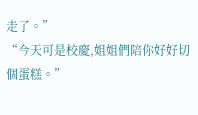走了。”
“今天可是校慶,姐姐們陪你好好切個蛋糕。”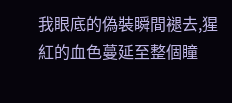我眼底的偽裝瞬間褪去,猩紅的血色蔓延至整個瞳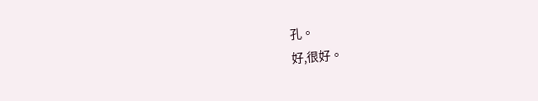孔。
好,很好。